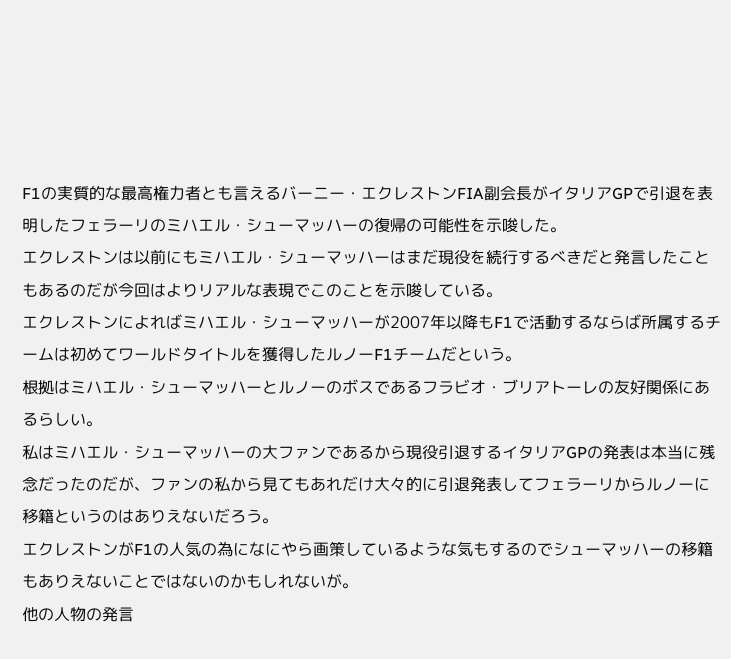F1の実質的な最高権力者とも言えるバーニー・エクレストンFIA副会長がイタリアGPで引退を表明したフェラーリのミハエル・シューマッハーの復帰の可能性を示唆した。
エクレストンは以前にもミハエル・シューマッハーはまだ現役を続行するべきだと発言したこともあるのだが今回はよりリアルな表現でこのことを示唆している。
エクレストンによればミハエル・シューマッハーが2007年以降もF1で活動するならば所属するチームは初めてワールドタイトルを獲得したルノーF1チームだという。
根拠はミハエル・シューマッハーとルノーのボスであるフラビオ・ブリアトーレの友好関係にあるらしい。
私はミハエル・シューマッハーの大ファンであるから現役引退するイタリアGPの発表は本当に残念だったのだが、ファンの私から見てもあれだけ大々的に引退発表してフェラーリからルノーに移籍というのはありえないだろう。
エクレストンがF1の人気の為になにやら画策しているような気もするのでシューマッハーの移籍もありえないことではないのかもしれないが。
他の人物の発言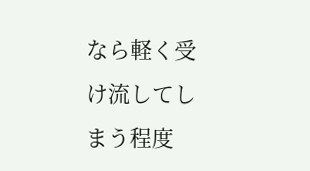なら軽く受け流してしまう程度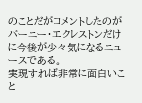のことだがコメントしたのがバーニー・エクレストンだけに今後が少々気になるニュースである。
実現すれば非常に面白いこと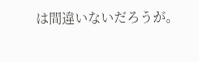は間違いないだろうが。